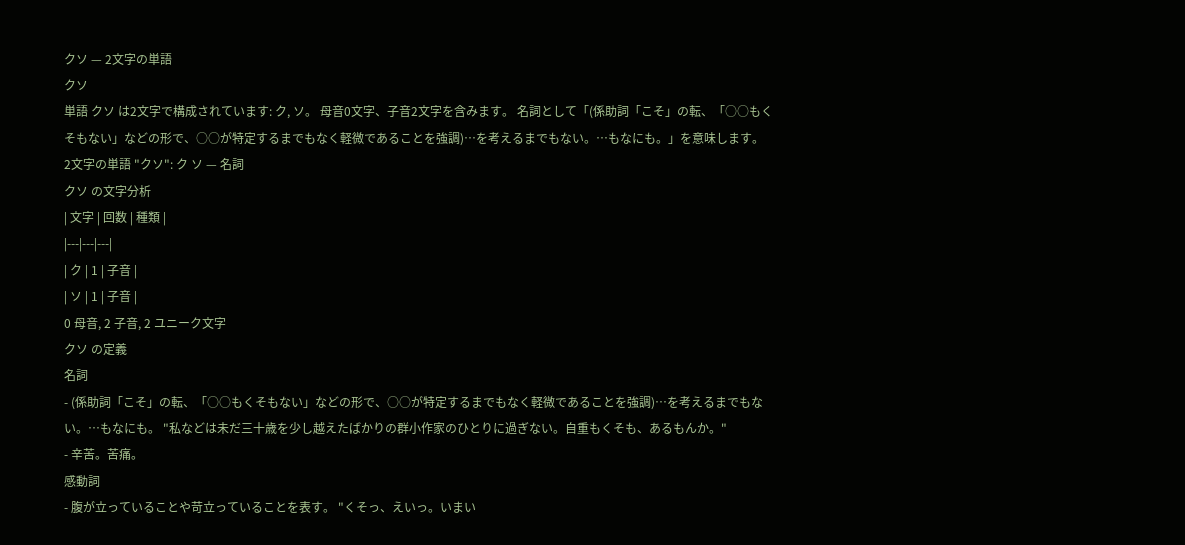クソ — 2文字の単語
クソ
単語 クソ は2文字で構成されています: ク, ソ。 母音0文字、子音2文字を含みます。 名詞として「(係助詞「こそ」の転、「○○もくそもない」などの形で、○○が特定するまでもなく軽微であることを強調)…を考えるまでもない。…もなにも。」を意味します。
2文字の単語 "クソ": ク ソ — 名詞
クソ の文字分析
| 文字 | 回数 | 種類 |
|---|---|---|
| ク | 1 | 子音 |
| ソ | 1 | 子音 |
0 母音, 2 子音, 2 ユニーク文字
クソ の定義
名詞
- (係助詞「こそ」の転、「○○もくそもない」などの形で、○○が特定するまでもなく軽微であることを強調)…を考えるまでもない。…もなにも。 "私などは未だ三十歳を少し越えたばかりの群小作家のひとりに過ぎない。自重もくそも、あるもんか。"
- 辛苦。苦痛。
感動詞
- 腹が立っていることや苛立っていることを表す。 "くそっ、えいっ。いまい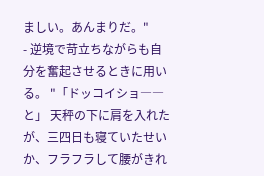ましい。あんまりだ。"
- 逆境で苛立ちながらも自分を奮起させるときに用いる。 "「ドッコイショ――と」 天秤の下に肩を入れたが、三四日も寝ていたせいか、フラフラして腰がきれ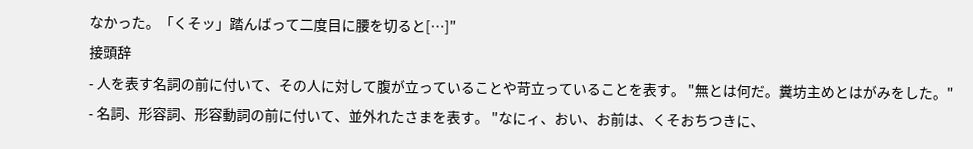なかった。「くそッ」踏んばって二度目に腰を切ると[…]"
接頭辞
- 人を表す名詞の前に付いて、その人に対して腹が立っていることや苛立っていることを表す。 "無とは何だ。糞坊主めとはがみをした。"
- 名詞、形容詞、形容動詞の前に付いて、並外れたさまを表す。 "なにィ、おい、お前は、くそおちつきに、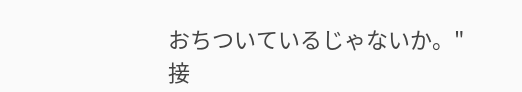おちついているじゃないか。"
接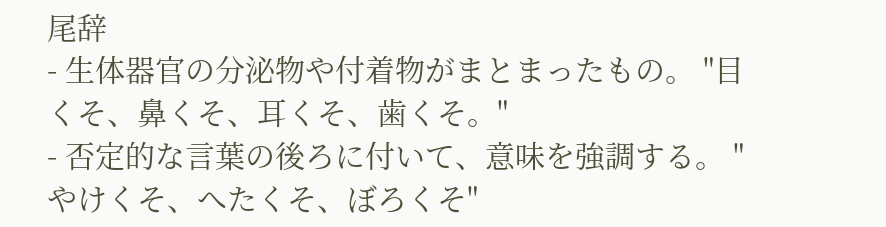尾辞
- 生体器官の分泌物や付着物がまとまったもの。 "目くそ、鼻くそ、耳くそ、歯くそ。"
- 否定的な言葉の後ろに付いて、意味を強調する。 "やけくそ、へたくそ、ぼろくそ"